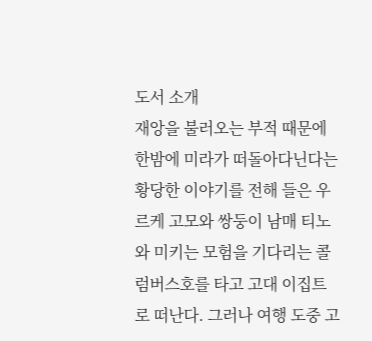도서 소개
재앙을 불러오는 부적 때문에 한밤에 미라가 떠돌아다닌다는 황당한 이야기를 전해 들은 우르케 고모와 쌍둥이 남매 티노와 미키는 모험을 기다리는 콜럼버스호를 타고 고대 이집트로 떠난다. 그러나 여행 도중 고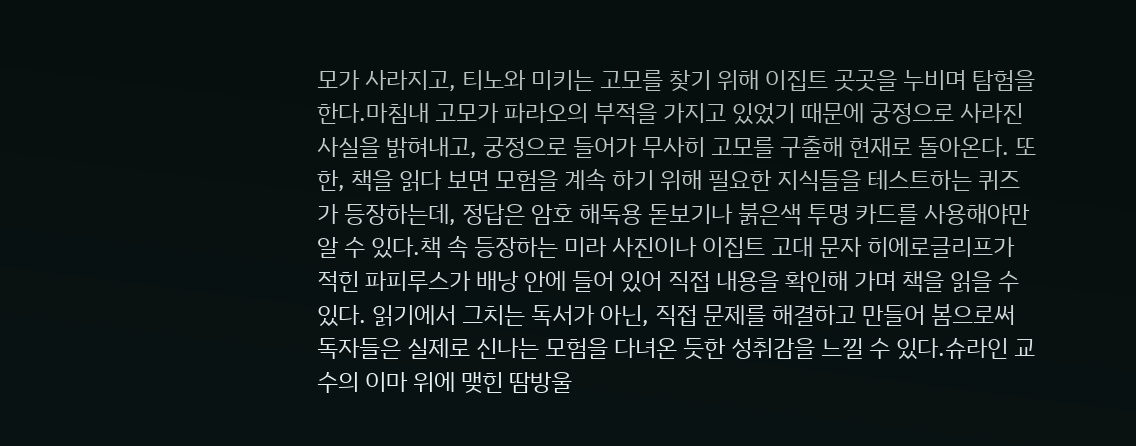모가 사라지고, 티노와 미키는 고모를 찾기 위해 이집트 곳곳을 누비며 탐험을 한다.마침내 고모가 파라오의 부적을 가지고 있었기 때문에 궁정으로 사라진 사실을 밝혀내고, 궁정으로 들어가 무사히 고모를 구출해 현재로 돌아온다. 또한, 책을 읽다 보면 모험을 계속 하기 위해 필요한 지식들을 테스트하는 퀴즈가 등장하는데, 정답은 암호 해독용 돋보기나 붉은색 투명 카드를 사용해야만 알 수 있다.책 속 등장하는 미라 사진이나 이집트 고대 문자 히에로글리프가 적힌 파피루스가 배낭 안에 들어 있어 직접 내용을 확인해 가며 책을 읽을 수 있다. 읽기에서 그치는 독서가 아닌, 직접 문제를 해결하고 만들어 봄으로써 독자들은 실제로 신나는 모험을 다녀온 듯한 성취감을 느낄 수 있다.슈라인 교수의 이마 위에 맺힌 땀방울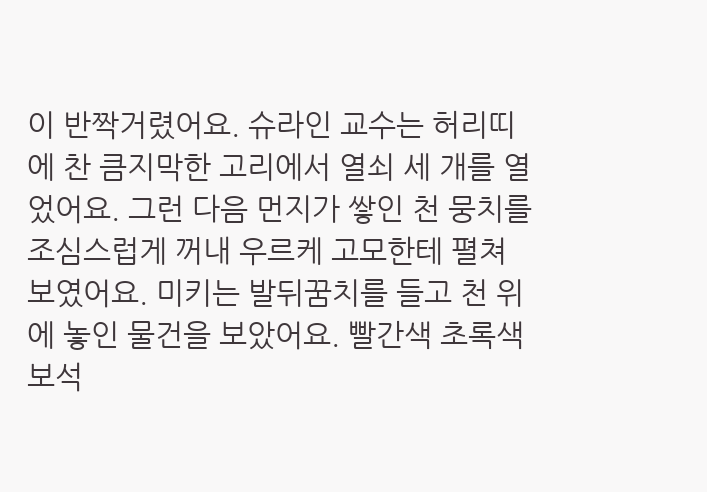이 반짝거렸어요. 슈라인 교수는 허리띠에 찬 큼지막한 고리에서 열쇠 세 개를 열었어요. 그런 다음 먼지가 쌓인 천 뭉치를 조심스럽게 꺼내 우르케 고모한테 펼쳐 보였어요. 미키는 발뒤꿈치를 들고 천 위에 놓인 물건을 보았어요. 빨간색 초록색 보석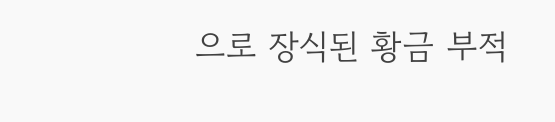으로 장식된 황금 부적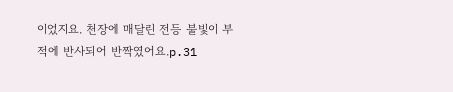이었지요. 천장에 매달린 전등 불빛이 부적에 반사되어 반짝였어요.p.31